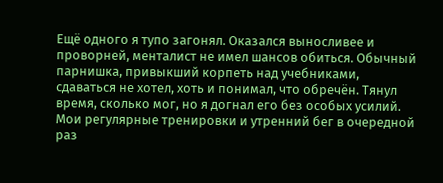Ещё одного я тупо загонял. Оказался выносливее и проворней, менталист не имел шансов обиться. Обычный парнишка, привыкший корпеть над учебниками, сдаваться не хотел, хоть и понимал, что обречён. Тянул время, сколько мог, но я догнал его без особых усилий. Мои регулярные тренировки и утренний бег в очередной раз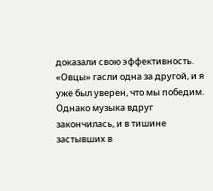доказали свою эффективность.
«Овцы» гасли одна за другой, и я уже был уверен, что мы победим. Однако музыка вдруг закончилась, и в тишине застывших в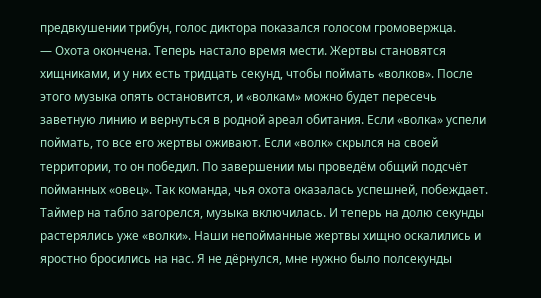предвкушении трибун, голос диктора показался голосом громовержца.
— Охота окончена. Теперь настало время мести. Жертвы становятся хищниками, и у них есть тридцать секунд, чтобы поймать «волков». После этого музыка опять остановится, и «волкам» можно будет пересечь заветную линию и вернуться в родной ареал обитания. Если «волка» успели поймать, то все его жертвы оживают. Если «волк» скрылся на своей территории, то он победил. По завершении мы проведём общий подсчёт пойманных «овец». Так команда, чья охота оказалась успешней, побеждает.
Таймер на табло загорелся, музыка включилась. И теперь на долю секунды растерялись уже «волки». Наши непойманные жертвы хищно оскалились и яростно бросились на нас. Я не дёрнулся, мне нужно было полсекунды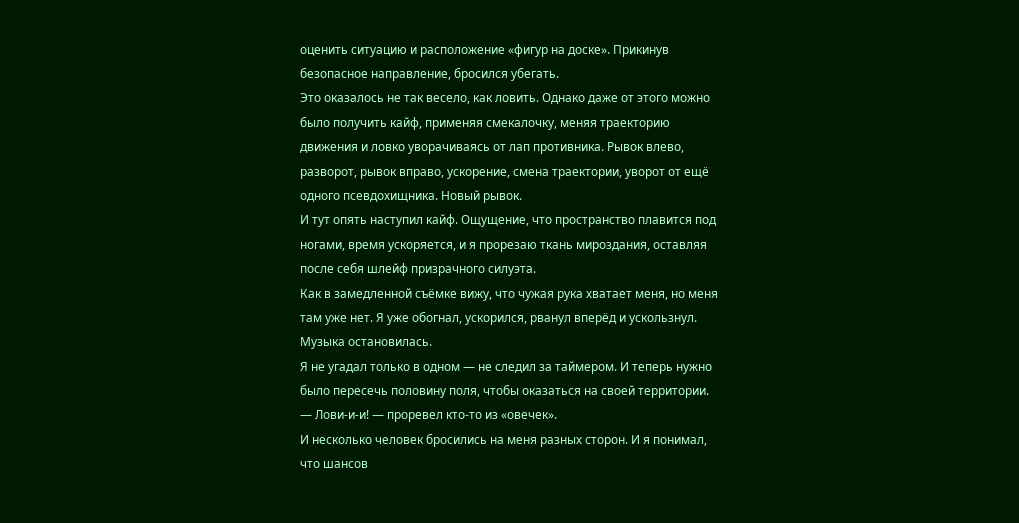оценить ситуацию и расположение «фигур на доске». Прикинув безопасное направление, бросился убегать.
Это оказалось не так весело, как ловить. Однако даже от этого можно было получить кайф, применяя смекалочку, меняя траекторию движения и ловко уворачиваясь от лап противника. Рывок влево, разворот, рывок вправо, ускорение, смена траектории, уворот от ещё одного псевдохищника. Новый рывок.
И тут опять наступил кайф. Ощущение, что пространство плавится под ногами, время ускоряется, и я прорезаю ткань мироздания, оставляя после себя шлейф призрачного силуэта.
Как в замедленной съёмке вижу, что чужая рука хватает меня, но меня там уже нет. Я уже обогнал, ускорился, рванул вперёд и ускользнул.
Музыка остановилась.
Я не угадал только в одном — не следил за таймером. И теперь нужно было пересечь половину поля, чтобы оказаться на своей территории.
— Лови-и-и! — проревел кто-то из «овечек».
И несколько человек бросились на меня разных сторон. И я понимал, что шансов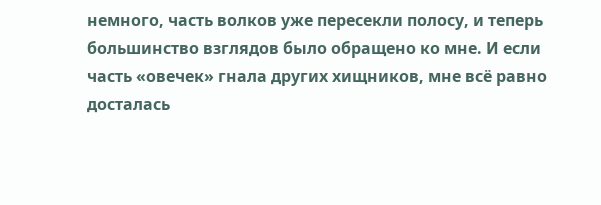немного, часть волков уже пересекли полосу, и теперь большинство взглядов было обращено ко мне. И если часть «овечек» гнала других хищников, мне всё равно досталась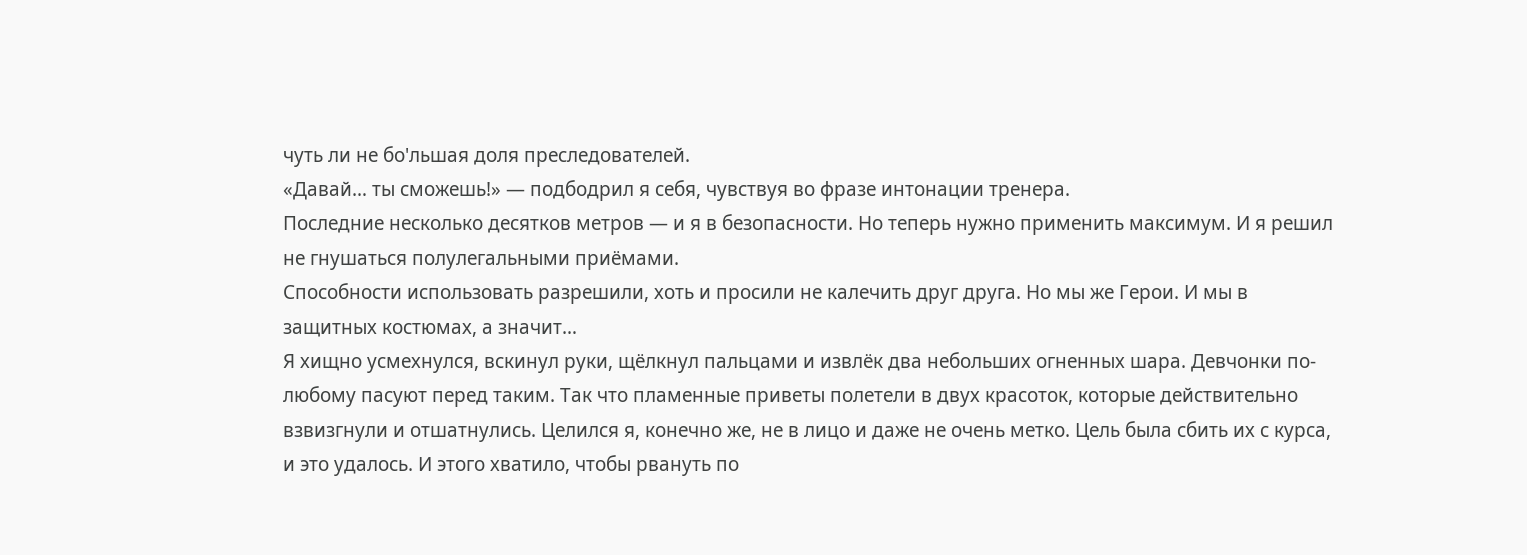чуть ли не бо'льшая доля преследователей.
«Давай… ты сможешь!» — подбодрил я себя, чувствуя во фразе интонации тренера.
Последние несколько десятков метров — и я в безопасности. Но теперь нужно применить максимум. И я решил не гнушаться полулегальными приёмами.
Способности использовать разрешили, хоть и просили не калечить друг друга. Но мы же Герои. И мы в защитных костюмах, а значит…
Я хищно усмехнулся, вскинул руки, щёлкнул пальцами и извлёк два небольших огненных шара. Девчонки по-любому пасуют перед таким. Так что пламенные приветы полетели в двух красоток, которые действительно взвизгнули и отшатнулись. Целился я, конечно же, не в лицо и даже не очень метко. Цель была сбить их с курса, и это удалось. И этого хватило, чтобы рвануть по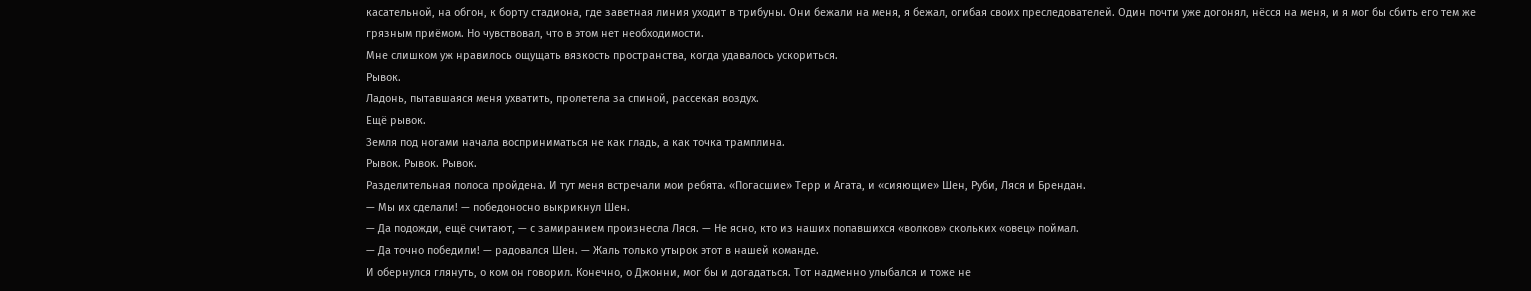касательной, на обгон, к борту стадиона, где заветная линия уходит в трибуны. Они бежали на меня, я бежал, огибая своих преследователей. Один почти уже догонял, нёсся на меня, и я мог бы сбить его тем же грязным приёмом. Но чувствовал, что в этом нет необходимости.
Мне слишком уж нравилось ощущать вязкость пространства, когда удавалось ускориться.
Рывок.
Ладонь, пытавшаяся меня ухватить, пролетела за спиной, рассекая воздух.
Ещё рывок.
Земля под ногами начала восприниматься не как гладь, а как точка трамплина.
Рывок. Рывок. Рывок.
Разделительная полоса пройдена. И тут меня встречали мои ребята. «Погасшие» Терр и Агата, и «сияющие» Шен, Руби, Ляся и Брендан.
— Мы их сделали! — победоносно выкрикнул Шен.
— Да подожди, ещё считают, — с замиранием произнесла Ляся. — Не ясно, кто из наших попавшихся «волков» скольких «овец» поймал.
— Да точно победили! — радовался Шен. — Жаль только утырок этот в нашей команде.
И обернулся глянуть, о ком он говорил. Конечно, о Джонни, мог бы и догадаться. Тот надменно улыбался и тоже не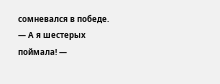сомневался в победе.
— А я шестерых поймала! —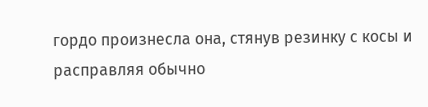гордо произнесла она, стянув резинку с косы и расправляя обычно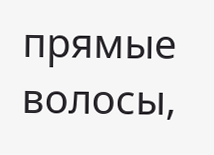прямые волосы,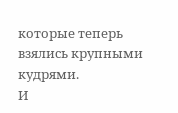которые теперь взялись крупными кудрями.
И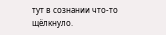тут в сознании что-то щёлкнуло.